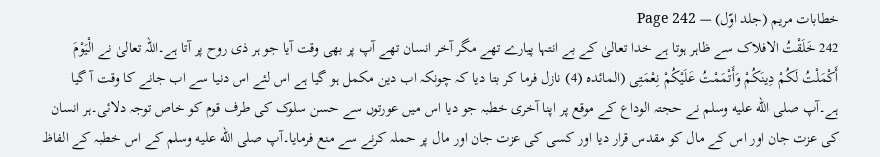خطابات مریم (جلد اوّل) — Page 242
242 خَلَقْتُ الافلاک سے ظاہر ہوتا ہے خدا تعالیٰ کے بے انتہا پیارے تھے مگر آخر انسان تھے آپ پر بھی وقت آیا جو ہر ذی روح پر آتا ہے۔اللہ تعالیٰ نے الْيَوْمَ أَكْمَلْتُ لَكُمْ دِينَكُمْ وَأَتْمَمْتُ عَلَيْكُمْ نِعْمَتِی (المائده (4) نازل فرما کر بتا دیا کہ چونکہ اب دین مکمل ہو گیا ہے اس لئے اس دنیا سے اب جانے کا وقت آ گیا ہے۔آپ صلى الله عليه وسلم نے حجتہ الوداع کے موقع پر اپنا آخری خطبہ جو دیا اس میں عورتوں سے حسن سلوک کی طرف قوم کو خاص توجہ دلائی۔ہر انسان کی عزت جان اور اس کے مال کو مقدس قرار دیا اور کسی کی عزت جان اور مال پر حملہ کرنے سے منع فرمایا۔آپ صلى الله عليه وسلم کے اس خطبہ کے الفاظ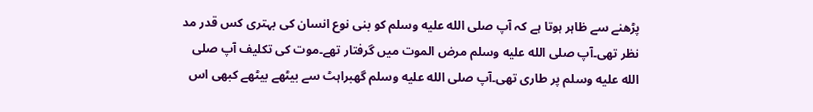پڑھنے سے ظاہر ہوتا ہے کہ آپ صلى الله عليه وسلم کو بنی نوع انسان کی بہتری کس قدر مد نظر تھی۔آپ صلى الله عليه وسلم مرض الموت میں گرفتار تھے۔موت کی تکلیف آپ صلى الله عليه وسلم پر طاری تھی۔آپ صلى الله عليه وسلم گھبراہٹ سے بیٹھے بیٹھے کبھی اس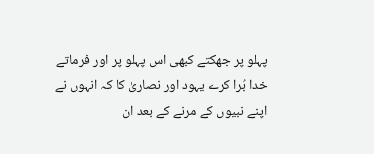پہلو پر جھکتے کبھی اس پہلو پر اور فرماتے خدا بُرا کرے یہود اور نصاریٰ کا کہ انہوں نے اپنے نبیوں کے مرنے کے بعد ان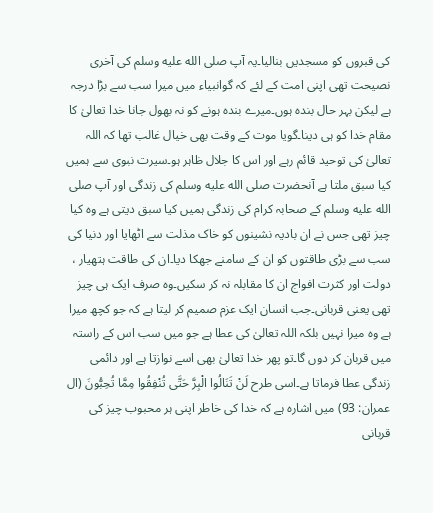کی قبروں کو مسجدیں بنالیا۔یہ آپ صلى الله عليه وسلم کی آخری نصیحت تھی اپنی امت کے لئے کہ گوانبیاء میں میرا سب سے بڑا درجہ ہے لیکن بہر حال بندہ ہوں۔میرے بندہ ہونے کو نہ بھول جانا خدا تعالیٰ کا مقام خدا کو ہی دینا۔گویا موت کے وقت بھی خیال غالب تھا کہ اللہ تعالیٰ کی توحید قائم رہے اور اس کا جلال ظاہر ہو۔سیرت نبوی سے ہمیں کیا سبق ملتا ہے آنحضرت صلى الله عليه وسلم کی زندگی اور آپ صلى الله عليه وسلم کے صحابہ کرام کی زندگی ہمیں کیا سبق دیتی ہے وہ کیا چیز تھی جس نے ان بادیہ نشینوں کو خاک مذلت سے اٹھایا اور دنیا کی سب سے بڑی طاقتوں کو ان کے سامنے جھکا دیا۔ان کی طاقت ہتھیار ، دولت اور کثرت افواج ان کا مقابلہ نہ کر سکیں۔وہ صرف ایک ہی چیز تھی یعنی قربانی۔جب انسان ایک عزم صمیم کر لیتا ہے کہ جو کچھ میرا ہے وہ میرا نہیں بلکہ اللہ تعالیٰ کی عطا ہے جو میں سب اس کے راستہ میں قربان کر دوں گا۔تو پھر خدا تعالیٰ بھی اسے نوازتا ہے اور دائمی زندگی عطا فرماتا ہے۔اسی طرح لَنْ تَنَالُوا الْبِرَّ حَتَّى تُنْفِقُوا مِمَّا تُحِبُّونَ (ال عمران: 93) میں اشارہ ہے کہ خدا کی خاطر اپنی ہر محبوب چیز کی قربانی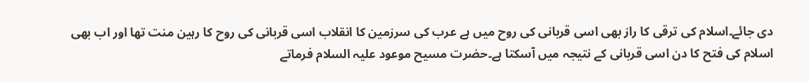دی جائے۔اسلام کی ترقی کا راز بھی اسی قربانی کی روح میں ہے عرب کی سرزمین کا انقلاب اسی قربانی کی روح کا رہین منت تھا اور اب بھی اسلام کی فتح کا دن اسی قربانی کے نتیجہ میں آسکتا ہے۔حضرت مسیح موعود علیہ السلام فرماتے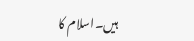ہیں۔اسلام کا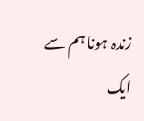زندہ ہونا ہم سے ایک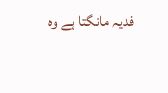فدیہ مانگتا ہے وہ